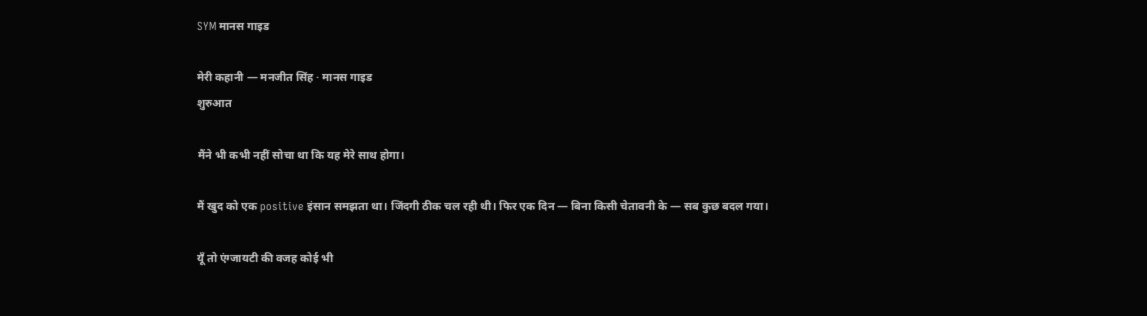SYM मानस गाइड

मेरी कहानी — मनजीत सिंह · मानस गाइड
शुरुआत

मैंने भी कभी नहीं सोचा था कि यह मेरे साथ होगा।

मैं खुद को एक positive इंसान समझता था। जिंदगी ठीक चल रही थी। फिर एक दिन — बिना किसी चेतावनी के — सब कुछ बदल गया।

यूँ तो एंग्जायटी की वजह कोई भी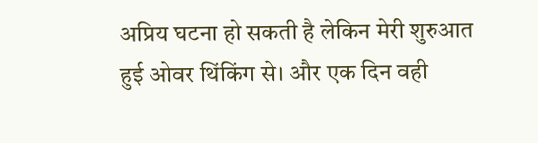अप्रिय घटना हो सकती है लेकिन मेरी शुरुआत हुई ओवर थिंकिंग से। और एक दिन वही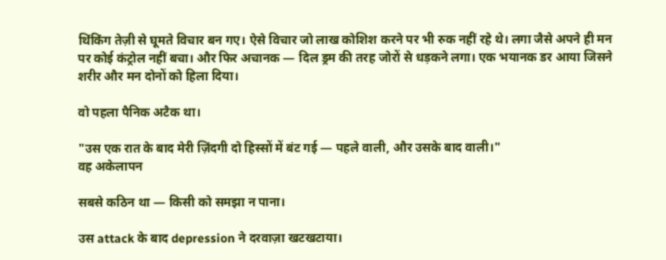थिंकिंग तेज़ी से घूमते विचार बन गए। ऐसे विचार जो लाख कोशिश करने पर भी रुक नहीं रहे थे। लगा जैसे अपने ही मन पर कोई कंट्रोल नहीं बचा। और फिर अचानक — दिल ड्रम की तरह जोरों से धड़कने लगा। एक भयानक डर आया जिसने शरीर और मन दोनों को हिला दिया।

वो पहला पैनिक अटैक था।

"उस एक रात के बाद मेरी ज़िंदगी दो हिस्सों में बंट गई — पहले वाली, और उसके बाद वाली।"
वह अकेलापन

सबसे कठिन था — किसी को समझा न पाना।

उस attack के बाद depression ने दरवाज़ा खटखटाया।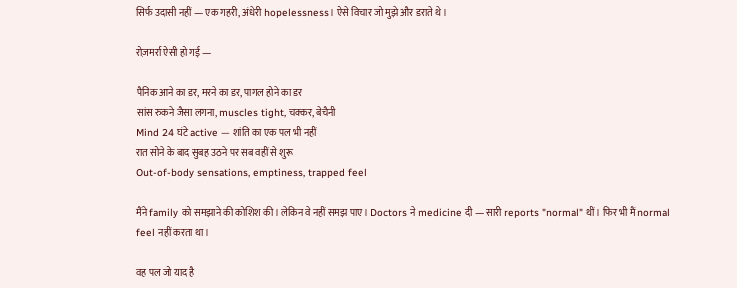सिर्फ उदासी नहीं — एक गहरी, अंधेरी hopelessness। ऐसे विचार जो मुझे और डराते थे।

रोज़मर्रा ऐसी हो गई —

पैनिक आने का डर, मरने का डर, पागल होने का डर
सांस रुकने जैसा लगना, muscles tight, चक्कर, बेचैनी
Mind 24 घंटे active — शांति का एक पल भी नहीं
रात सोने के बाद सुबह उठने पर सब वहीं से शुरू
Out-of-body sensations, emptiness, trapped feel

मैंने family को समझाने की कोशिश की। लेकिन वे नहीं समझ पाए। Doctors ने medicine दी — सारी reports "normal" थीं। फिर भी मैं normal feel नहीं करता था।

वह पल जो याद है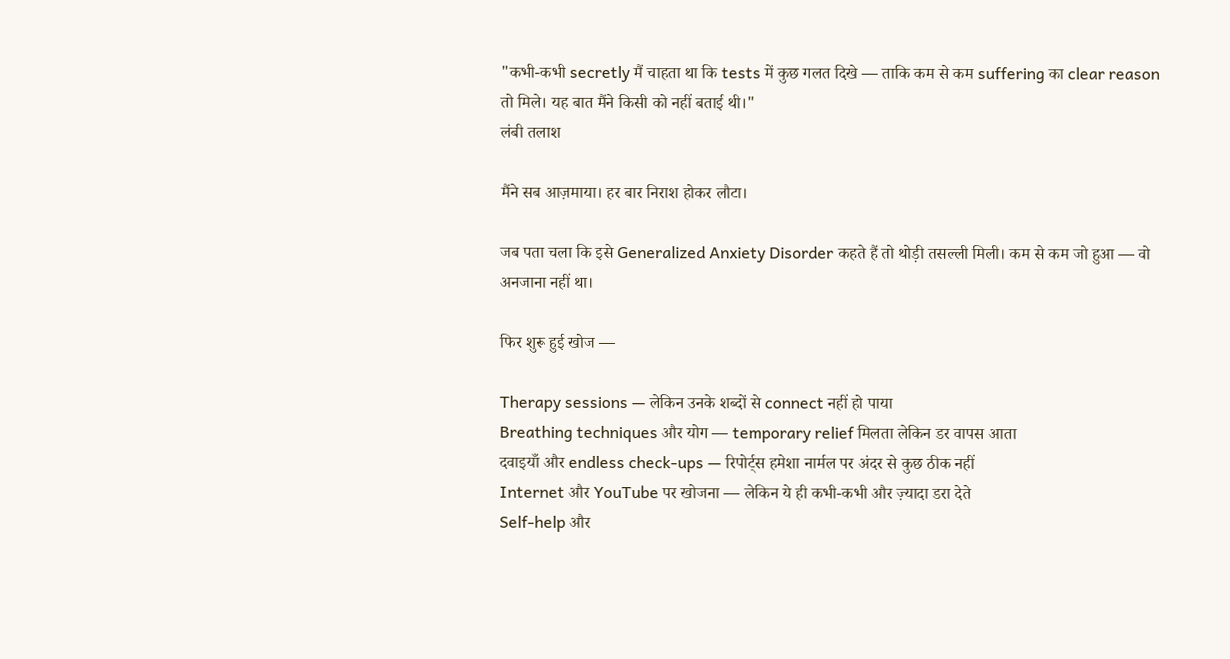"कभी-कभी secretly मैं चाहता था कि tests में कुछ गलत दिखे — ताकि कम से कम suffering का clear reason तो मिले। यह बात मैंने किसी को नहीं बताई थी।"
लंबी तलाश

मैंने सब आज़माया। हर बार निराश होकर लौटा।

जब पता चला कि इसे Generalized Anxiety Disorder कहते हैं तो थोड़ी तसल्ली मिली। कम से कम जो हुआ — वो अनजाना नहीं था।

फिर शुरू हुई खोज —

Therapy sessions — लेकिन उनके शब्दों से connect नहीं हो पाया
Breathing techniques और योग — temporary relief मिलता लेकिन डर वापस आता
दवाइयाँ और endless check-ups — रिपोर्ट्स हमेशा नार्मल पर अंदर से कुछ ठीक नहीं
Internet और YouTube पर खोजना — लेकिन ये ही कभी-कभी और ज़्यादा डरा देते
Self-help और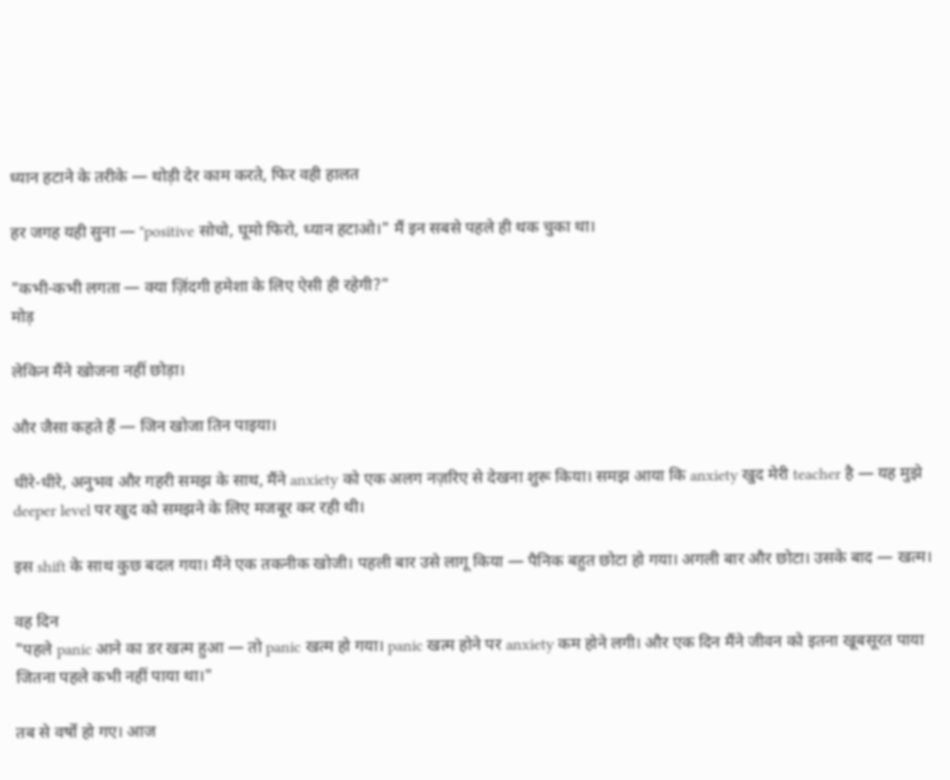ध्यान हटाने के तरीके — थोड़ी देर काम करते, फिर वही हालत

हर जगह यही सुना — "positive सोचो, घूमो फिरो, ध्यान हटाओ।" मैं इन सबसे पहले ही थक चुका था।

"कभी-कभी लगता — क्या ज़िंदगी हमेशा के लिए ऐसी ही रहेगी?"
मोड़

लेकिन मैंने खोजना नहीं छोड़ा।

और जैसा कहते हैं — जिन खोजा तिन पाइया।

धीरे-धीरे, अनुभव और गहरी समझ के साथ, मैंने anxiety को एक अलग नज़रिए से देखना शुरू किया। समझ आया कि anxiety खुद मेरी teacher है — यह मुझे deeper level पर खुद को समझने के लिए मजबूर कर रही थी।

इस shift के साथ कुछ बदल गया। मैंने एक तकनीक खोजी। पहली बार उसे लागू किया — पैनिक बहुत छोटा हो गया। अगली बार और छोटा। उसके बाद — खत्म।

वह दिन
"पहले panic आने का डर खत्म हुआ — तो panic खत्म हो गया। panic खत्म होने पर anxiety कम होने लगी। और एक दिन मैंने जीवन को इतना खूबसूरत पाया जितना पहले कभी नहीं पाया था।"

तब से वर्षों हो गए। आज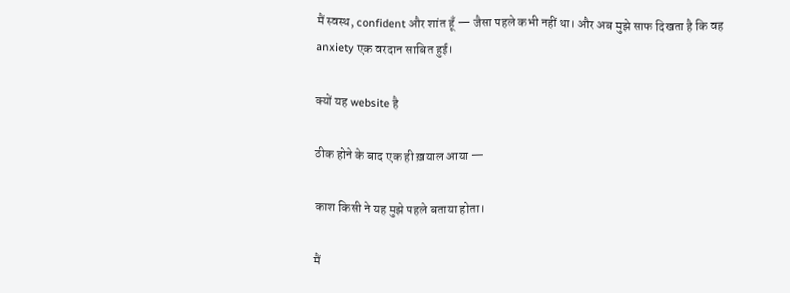मैं स्वस्थ, confident और शांत हूँ — जैसा पहले कभी नहीं था। और अब मुझे साफ दिखता है कि वह anxiety एक वरदान साबित हुई।

क्यों यह website है

ठीक होने के बाद एक ही ख़याल आया —

काश किसी ने यह मुझे पहले बताया होता।

मैं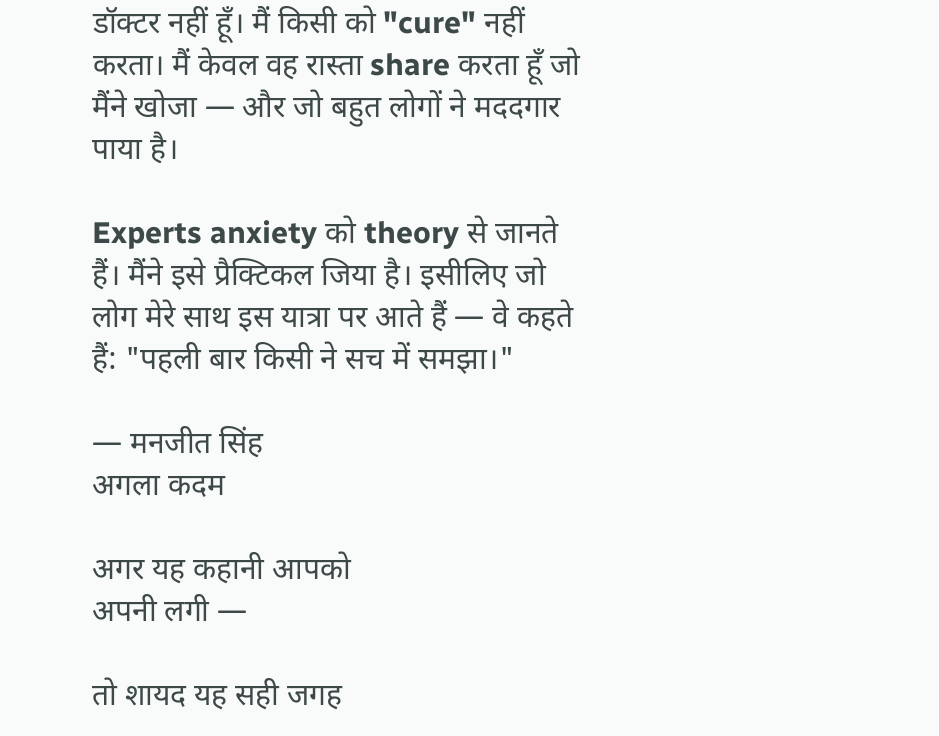डॉक्टर नहीं हूँ। मैं किसी को "cure" नहीं करता। मैं केवल वह रास्ता share करता हूँ जो मैंने खोजा — और जो बहुत लोगों ने मददगार पाया है।

Experts anxiety को theory से जानते हैं। मैंने इसे प्रैक्टिकल जिया है। इसीलिए जो लोग मेरे साथ इस यात्रा पर आते हैं — वे कहते हैं: "पहली बार किसी ने सच में समझा।"

— मनजीत सिंह
अगला कदम

अगर यह कहानी आपको
अपनी लगी —

तो शायद यह सही जगह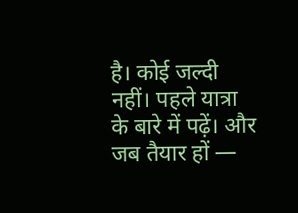है। कोई जल्दी नहीं। पहले यात्रा के बारे में पढ़ें। और जब तैयार हों —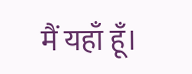मैं यहाँ हूँ।